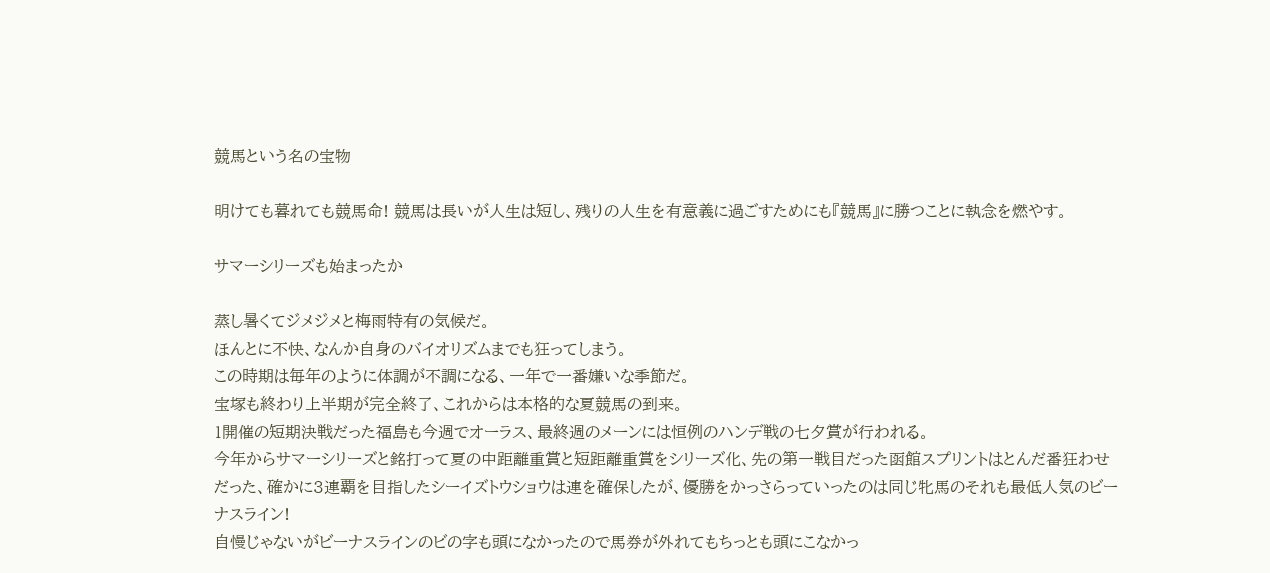競馬という名の宝物

明けても暮れても競馬命! 競馬は長いが人生は短し、残りの人生を有意義に過ごすためにも『競馬』に勝つことに執念を燃やす。

サマーシリーズも始まったか

蒸し暑くてジメジメと梅雨特有の気候だ。
ほんとに不快、なんか自身のバイオリズムまでも狂ってしまう。
この時期は毎年のように体調が不調になる、一年で一番嫌いな季節だ。
宝塚も終わり上半期が完全終了、これからは本格的な夏競馬の到来。
1開催の短期決戦だった福島も今週でオーラス、最終週のメーンには恒例のハンデ戦の七夕賞が行われる。
今年からサマーシリーズと銘打って夏の中距離重賞と短距離重賞をシリーズ化、先の第一戦目だった函館スプリントはとんだ番狂わせだった、確かに3連覇を目指したシーイズトウショウは連を確保したが、優勝をかっさらっていったのは同じ牝馬のそれも最低人気のビーナスライン!
自慢じゃないがビーナスラインのビの字も頭になかったので馬券が外れてもちっとも頭にこなかっ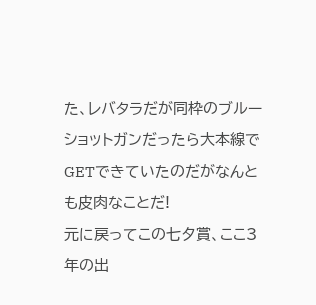た、レバタラだが同枠のブルーショットガンだったら大本線でGETできていたのだがなんとも皮肉なことだ!
元に戻ってこの七夕賞、ここ3年の出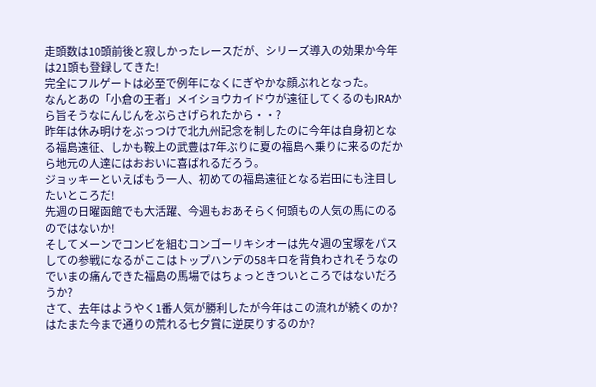走頭数は10頭前後と寂しかったレースだが、シリーズ導入の効果か今年は21頭も登録してきた!
完全にフルゲートは必至で例年になくにぎやかな顔ぶれとなった。
なんとあの「小倉の王者」メイショウカイドウが遠征してくるのもJRAから旨そうなにんじんをぶらさげられたから・・?
昨年は休み明けをぶっつけで北九州記念を制したのに今年は自身初となる福島遠征、しかも鞍上の武豊は7年ぶりに夏の福島へ乗りに来るのだから地元の人達にはおおいに喜ばれるだろう。
ジョッキーといえばもう一人、初めての福島遠征となる岩田にも注目したいところだ!
先週の日曜函館でも大活躍、今週もおあそらく何頭もの人気の馬にのるのではないか!
そしてメーンでコンビを組むコンゴーリキシオーは先々週の宝塚をパスしての参戦になるがここはトップハンデの58キロを背負わされそうなのでいまの痛んできた福島の馬場ではちょっときついところではないだろうか?
さて、去年はようやく1番人気が勝利したが今年はこの流れが続くのか?
はたまた今まで通りの荒れる七夕賞に逆戻りするのか?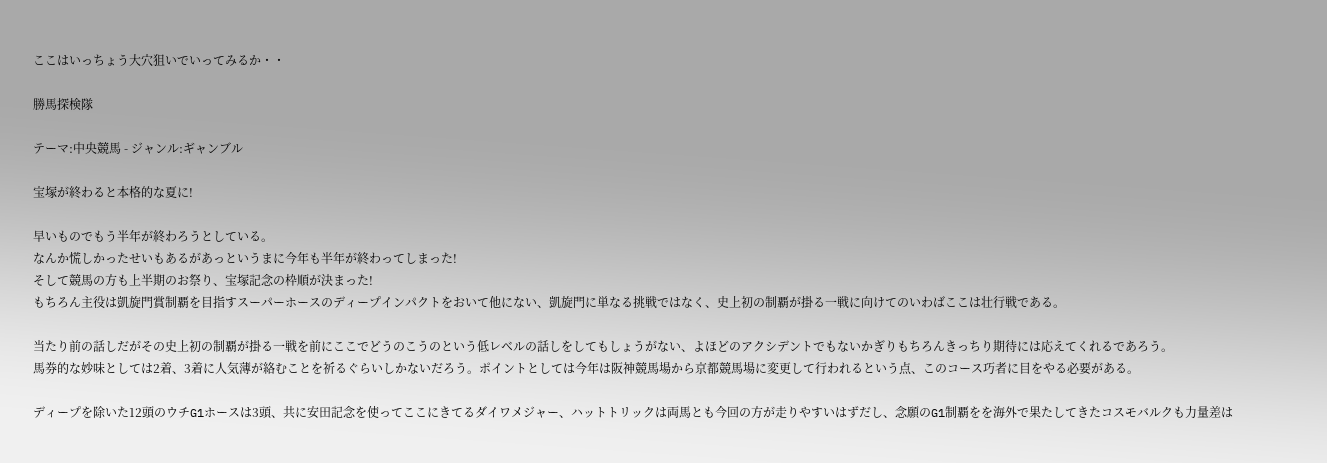ここはいっちょう大穴狙いでいってみるか・・

勝馬探検隊

テーマ:中央競馬 - ジャンル:ギャンブル

宝塚が終わると本格的な夏に!

早いものでもう半年が終わろうとしている。
なんか慌しかったせいもあるがあっというまに今年も半年が終わってしまった!
そして競馬の方も上半期のお祭り、宝塚記念の枠順が決まった!
もちろん主役は凱旋門賞制覇を目指すスーパーホースのディープインパクトをおいて他にない、凱旋門に単なる挑戦ではなく、史上初の制覇が掛る一戦に向けてのいわばここは壮行戦である。

当たり前の話しだがその史上初の制覇が掛る一戦を前にここでどうのこうのという低レベルの話しをしてもしょうがない、よほどのアクシデントでもないかぎりもちろんきっちり期待には応えてくれるであろう。
馬券的な妙味としては2着、3着に人気薄が絡むことを祈るぐらいしかないだろう。ポイントとしては今年は阪神競馬場から京都競馬場に変更して行われるという点、このコース巧者に目をやる必要がある。

ディープを除いた12頭のウチG1ホースは3頭、共に安田記念を使ってここにきてるダイワメジャー、ハットトリックは両馬とも今回の方が走りやすいはずだし、念願のG1制覇をを海外で果たしてきたコスモバルクも力量差は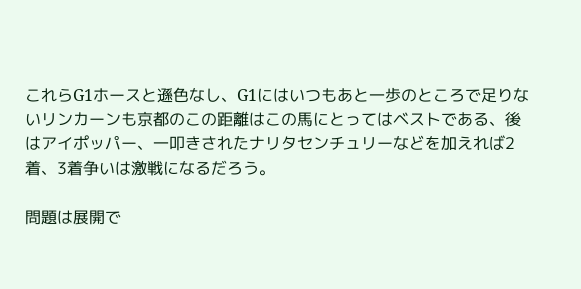これらG1ホースと遜色なし、G1にはいつもあと一歩のところで足りないリンカーンも京都のこの距離はこの馬にとってはベストである、後はアイポッパー、一叩きされたナリタセンチュリーなどを加えれば2着、3着争いは激戦になるだろう。

問題は展開で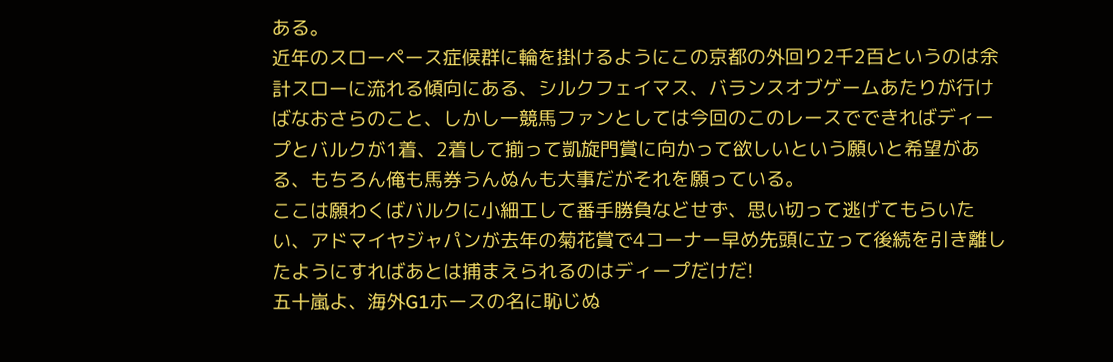ある。
近年のスローペース症候群に輪を掛けるようにこの京都の外回り2千2百というのは余計スローに流れる傾向にある、シルクフェイマス、バランスオブゲームあたりが行けばなおさらのこと、しかし一競馬ファンとしては今回のこのレースでできればディープとバルクが1着、2着して揃って凱旋門賞に向かって欲しいという願いと希望がある、もちろん俺も馬券うんぬんも大事だがそれを願っている。
ここは願わくばバルクに小細工して番手勝負などせず、思い切って逃げてもらいたい、アドマイヤジャパンが去年の菊花賞で4コーナー早め先頭に立って後続を引き離したようにすればあとは捕まえられるのはディープだけだ!
五十嵐よ、海外G1ホースの名に恥じぬ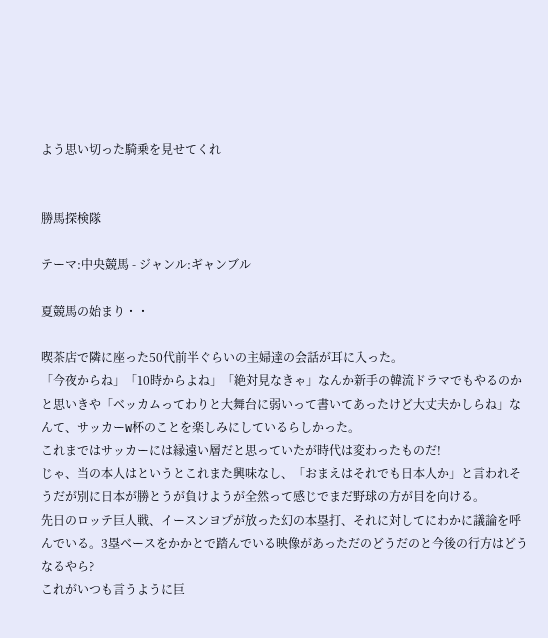よう思い切った騎乗を見せてくれ


勝馬探検隊

テーマ:中央競馬 - ジャンル:ギャンブル

夏競馬の始まり・・

喫茶店で隣に座った50代前半ぐらいの主婦達の会話が耳に入った。
「今夜からね」「10時からよね」「絶対見なきゃ」なんか新手の韓流ドラマでもやるのかと思いきや「ベッカムってわりと大舞台に弱いって書いてあったけど大丈夫かしらね」なんて、サッカーW杯のことを楽しみにしているらしかった。
これまではサッカーには縁遠い層だと思っていたが時代は変わったものだ!
じゃ、当の本人はというとこれまた興味なし、「おまえはそれでも日本人か」と言われそうだが別に日本が勝とうが負けようが全然って感じでまだ野球の方が目を向ける。
先日のロッテ巨人戦、イースンヨプが放った幻の本塁打、それに対してにわかに議論を呼んでいる。3塁ベースをかかとで踏んでいる映像があっただのどうだのと今後の行方はどうなるやら?
これがいつも言うように巨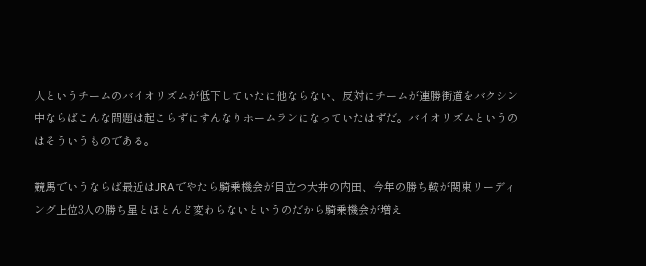人というチームのバイオリズムが低下していたに他ならない、反対にチームが連勝街道をバクシン中ならばこんな問題は起こらずにすんなりホームランになっていたはずだ。バイオリズムというのはそういうものである。

競馬でいうならば最近はJRAでやたら騎乗機会が目立つ大井の内田、今年の勝ち鞍が関東リーディング上位3人の勝ち星とほとんど変わらないというのだから騎乗機会が増え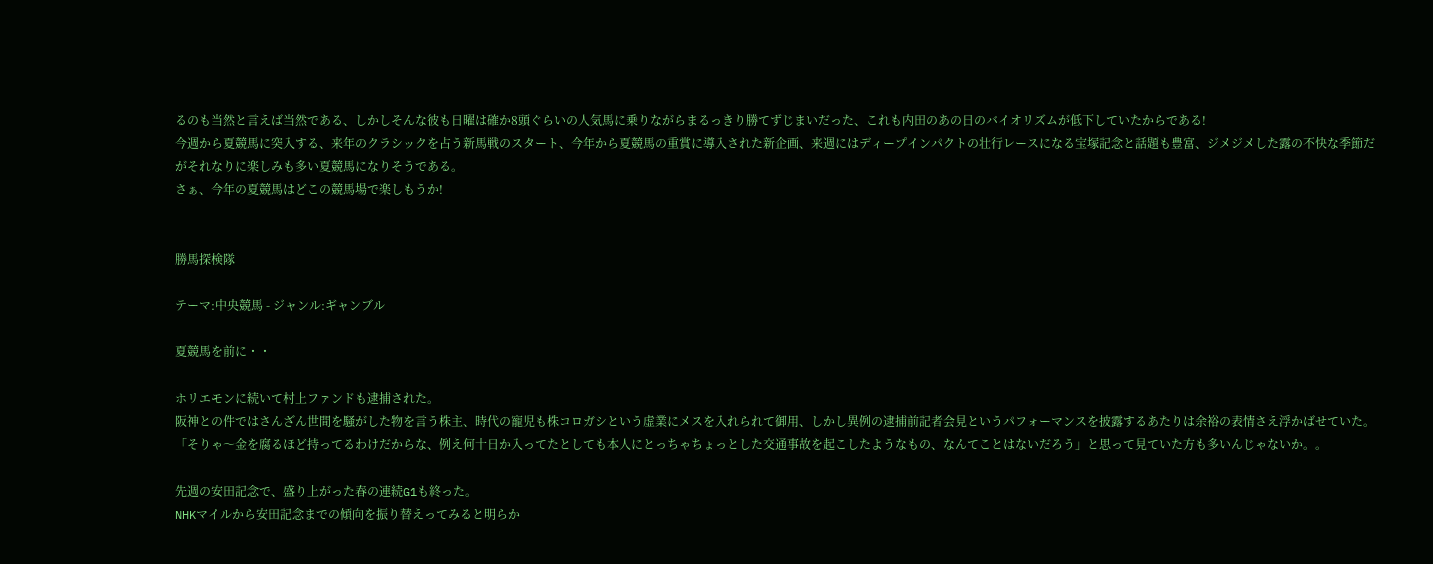るのも当然と言えば当然である、しかしそんな彼も日曜は確か8頭ぐらいの人気馬に乗りながらまるっきり勝てずじまいだった、これも内田のあの日のバイオリズムが低下していたからである!
今週から夏競馬に突入する、来年のクラシックを占う新馬戦のスタート、今年から夏競馬の重賞に導入された新企画、来週にはディープインパクトの壮行レースになる宝塚記念と話題も豊富、ジメジメした露の不快な季節だがそれなりに楽しみも多い夏競馬になりそうである。
さぁ、今年の夏競馬はどこの競馬場で楽しもうか!


勝馬探検隊

テーマ:中央競馬 - ジャンル:ギャンブル

夏競馬を前に・・

ホリエモンに続いて村上ファンドも逮捕された。
阪神との件ではさんざん世間を騒がした物を言う株主、時代の寵児も株コロガシという虚業にメスを入れられて御用、しかし異例の逮捕前記者会見というパフォーマンスを披露するあたりは余裕の表情さえ浮かばせていた。
「そりゃ〜金を腐るほど持ってるわけだからな、例え何十日か入ってたとしても本人にとっちゃちょっとした交通事故を起こしたようなもの、なんてことはないだろう」と思って見ていた方も多いんじゃないか。。

先週の安田記念で、盛り上がった春の連続G1も終った。
NHKマイルから安田記念までの傾向を振り替えってみると明らか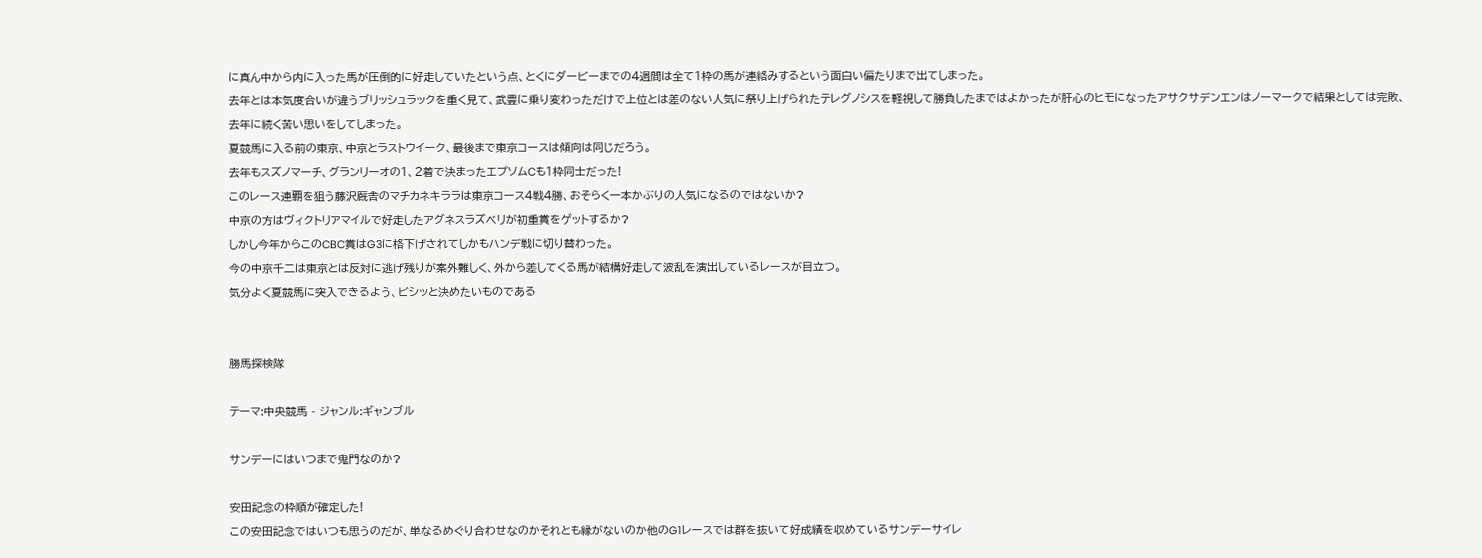に真ん中から内に入った馬が圧倒的に好走していたという点、とくにダービーまでの4週間は全て1枠の馬が連絡みするという面白い偏たりまで出てしまった。
去年とは本気度合いが違うブリッシュラックを重く見て、武豊に乗り変わっただけで上位とは差のない人気に祭り上げられたテレグノシスを軽視して勝負したまではよかったが肝心のヒモになったアサクサデンエンはノーマークで結果としては完敗、去年に続く苦い思いをしてしまった。
夏競馬に入る前の東京、中京とラストウイーク、最後まで東京コースは傾向は同じだろう。
去年もスズノマーチ、グランリーオの1、2着で決まったエプソムCも1枠同士だった!
このレース連覇を狙う藤沢厩舎のマチカネキララは東京コース4戦4勝、おそらく一本かぶりの人気になるのではないか?
中京の方はヴィクトリアマイルで好走したアグネスラズベリが初重賞をゲットするか?
しかし今年からこのCBC賞はG3に格下げされてしかもハンデ戦に切り替わった。
今の中京千二は東京とは反対に逃げ残りが案外難しく、外から差してくる馬が結構好走して波乱を演出しているレースが目立つ。
気分よく夏競馬に突入できるよう、ビシッと決めたいものである


勝馬探検隊

テーマ:中央競馬 - ジャンル:ギャンブル

サンデーにはいつまで鬼門なのか?

安田記念の枠順が確定した!
この安田記念ではいつも思うのだが、単なるめぐり合わせなのかそれとも縁がないのか他のG1レースでは群を抜いて好成績を収めているサンデーサイレ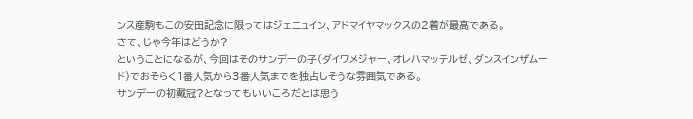ンス産駒もこの安田記念に限ってはジェニュイン、アドマイヤマックスの2着が最高である。
さて、じゃ今年はどうか?
ということになるが、今回はそのサンデーの子(ダイワメジャー、オレハマッテルゼ、ダンスインザムード)でおそらく1番人気から3番人気までを独占しそうな雰囲気である。
サンデーの初戴冠?となってもいいころだとは思う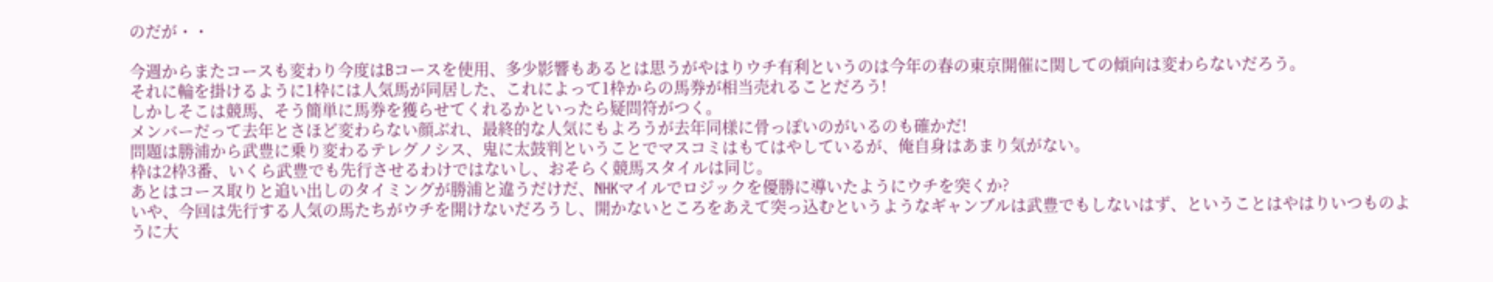のだが・・

今週からまたコースも変わり今度はBコースを使用、多少影響もあるとは思うがやはりウチ有利というのは今年の春の東京開催に関しての傾向は変わらないだろう。
それに輪を掛けるように1枠には人気馬が同居した、これによって1枠からの馬券が相当売れることだろう!
しかしそこは競馬、そう簡単に馬券を獲らせてくれるかといったら疑問符がつく。
メンバーだって去年とさほど変わらない顔ぶれ、最終的な人気にもよろうが去年同様に骨っぽいのがいるのも確かだ!
問題は勝浦から武豊に乗り変わるテレグノシス、鬼に太鼓判ということでマスコミはもてはやしているが、俺自身はあまり気がない。
枠は2枠3番、いくら武豊でも先行させるわけではないし、おそらく競馬スタイルは同じ。
あとはコース取りと追い出しのタイミングが勝浦と違うだけだ、NHKマイルでロジックを優勝に導いたようにウチを突くか?
いや、今回は先行する人気の馬たちがウチを開けないだろうし、開かないところをあえて突っ込むというようなギャンブルは武豊でもしないはず、ということはやはりいつものように大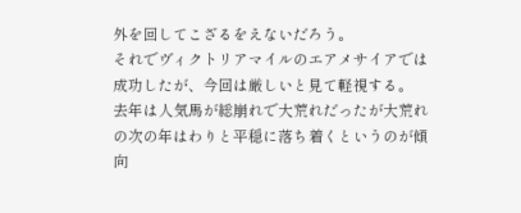外を回してこざるをえないだろう。
それでヴィクトリアマイルのエアメサイアでは成功したが、今回は厳しいと見て軽視する。
去年は人気馬が総崩れで大荒れだったが大荒れの次の年はわりと平穏に落ち着くというのが傾向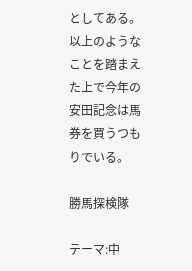としてある。
以上のようなことを踏まえた上で今年の安田記念は馬券を買うつもりでいる。

勝馬探検隊

テーマ:中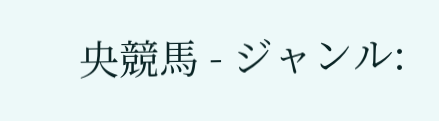央競馬 - ジャンル: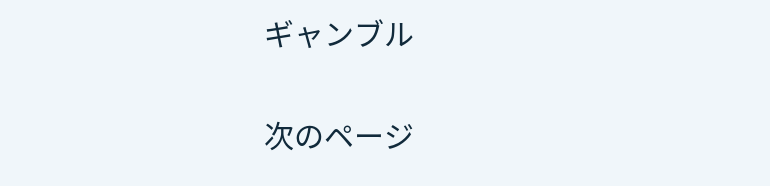ギャンブル

次のページ